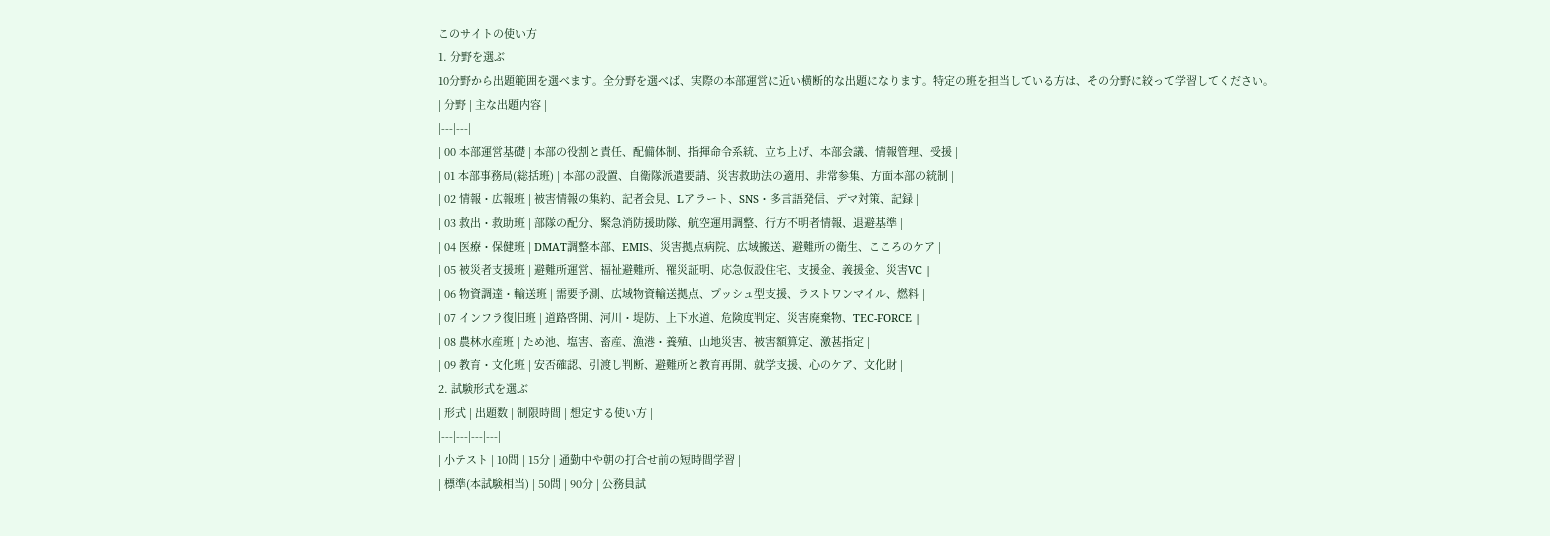このサイトの使い方
1. 分野を選ぶ
10分野から出題範囲を選べます。全分野を選べば、実際の本部運営に近い横断的な出題になります。特定の班を担当している方は、その分野に絞って学習してください。
| 分野 | 主な出題内容 |
|---|---|
| 00 本部運営基礎 | 本部の役割と責任、配備体制、指揮命令系統、立ち上げ、本部会議、情報管理、受援 |
| 01 本部事務局(総括班) | 本部の設置、自衛隊派遣要請、災害救助法の適用、非常参集、方面本部の統制 |
| 02 情報・広報班 | 被害情報の集約、記者会見、Lアラート、SNS・多言語発信、デマ対策、記録 |
| 03 救出・救助班 | 部隊の配分、緊急消防援助隊、航空運用調整、行方不明者情報、退避基準 |
| 04 医療・保健班 | DMAT調整本部、EMIS、災害拠点病院、広域搬送、避難所の衛生、こころのケア |
| 05 被災者支援班 | 避難所運営、福祉避難所、罹災証明、応急仮設住宅、支援金、義援金、災害VC |
| 06 物資調達・輸送班 | 需要予測、広域物資輸送拠点、プッシュ型支援、ラストワンマイル、燃料 |
| 07 インフラ復旧班 | 道路啓開、河川・堤防、上下水道、危険度判定、災害廃棄物、TEC-FORCE |
| 08 農林水産班 | ため池、塩害、畜産、漁港・養殖、山地災害、被害額算定、激甚指定 |
| 09 教育・文化班 | 安否確認、引渡し判断、避難所と教育再開、就学支援、心のケア、文化財 |
2. 試験形式を選ぶ
| 形式 | 出題数 | 制限時間 | 想定する使い方 |
|---|---|---|---|
| 小テスト | 10問 | 15分 | 通勤中や朝の打合せ前の短時間学習 |
| 標準(本試験相当) | 50問 | 90分 | 公務員試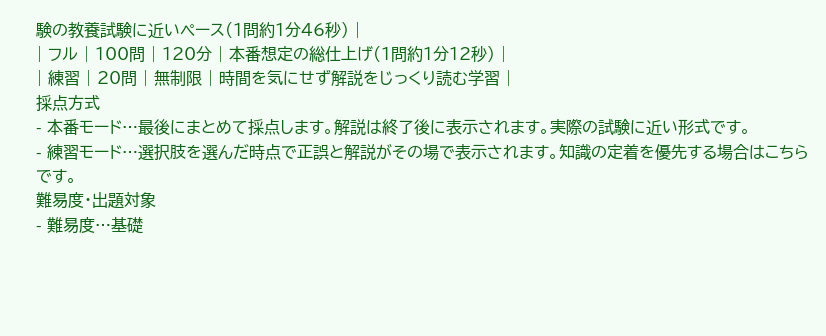験の教養試験に近いペース(1問約1分46秒) |
| フル | 100問 | 120分 | 本番想定の総仕上げ(1問約1分12秒) |
| 練習 | 20問 | 無制限 | 時間を気にせず解説をじっくり読む学習 |
採点方式
- 本番モード…最後にまとめて採点します。解説は終了後に表示されます。実際の試験に近い形式です。
- 練習モード…選択肢を選んだ時点で正誤と解説がその場で表示されます。知識の定着を優先する場合はこちらです。
難易度・出題対象
- 難易度…基礎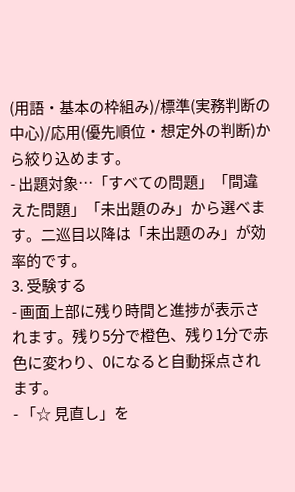(用語・基本の枠組み)/標準(実務判断の中心)/応用(優先順位・想定外の判断)から絞り込めます。
- 出題対象…「すべての問題」「間違えた問題」「未出題のみ」から選べます。二巡目以降は「未出題のみ」が効率的です。
3. 受験する
- 画面上部に残り時間と進捗が表示されます。残り5分で橙色、残り1分で赤色に変わり、0になると自動採点されます。
- 「☆ 見直し」を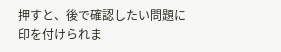押すと、後で確認したい問題に印を付けられま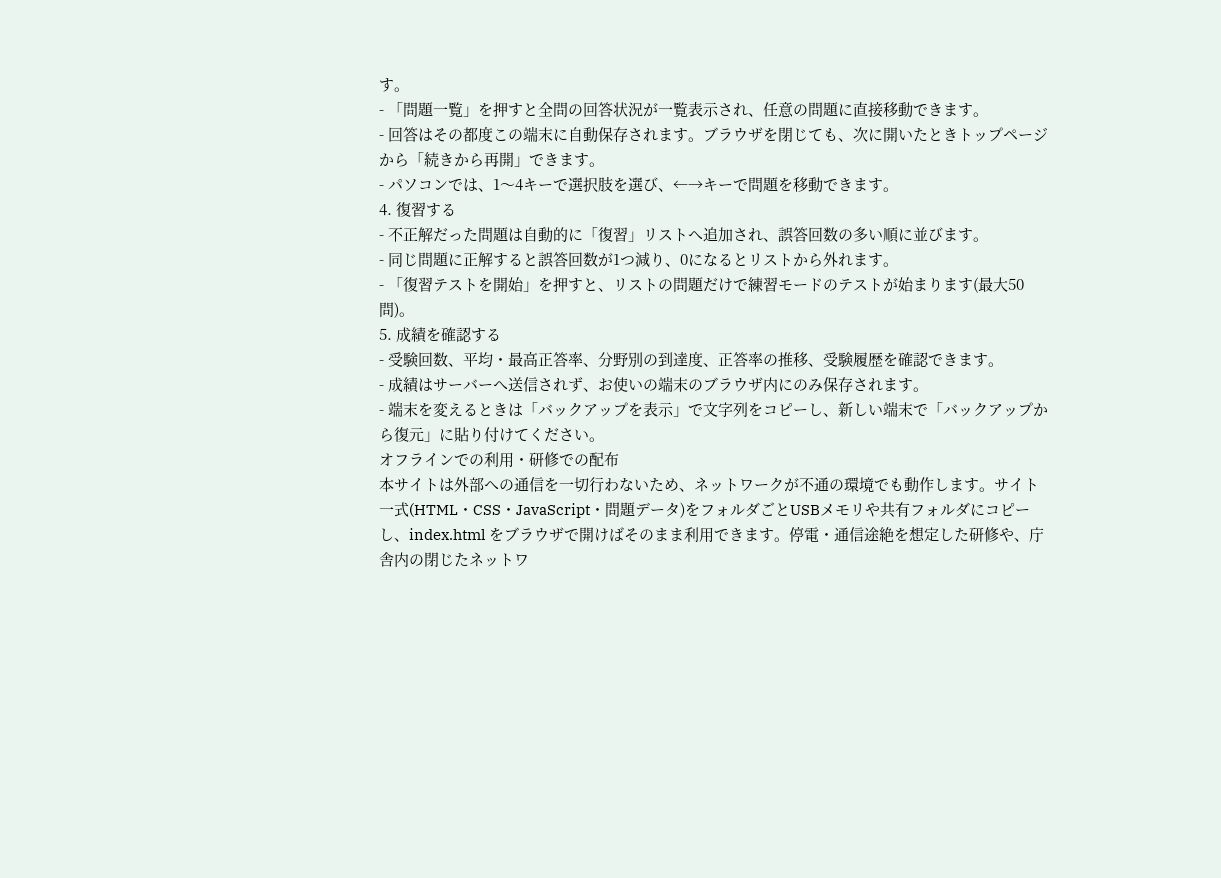す。
- 「問題一覧」を押すと全問の回答状況が一覧表示され、任意の問題に直接移動できます。
- 回答はその都度この端末に自動保存されます。ブラウザを閉じても、次に開いたときトップページから「続きから再開」できます。
- パソコンでは、1〜4キーで選択肢を選び、←→キーで問題を移動できます。
4. 復習する
- 不正解だった問題は自動的に「復習」リストへ追加され、誤答回数の多い順に並びます。
- 同じ問題に正解すると誤答回数が1つ減り、0になるとリストから外れます。
- 「復習テストを開始」を押すと、リストの問題だけで練習モードのテストが始まります(最大50問)。
5. 成績を確認する
- 受験回数、平均・最高正答率、分野別の到達度、正答率の推移、受験履歴を確認できます。
- 成績はサーバーへ送信されず、お使いの端末のブラウザ内にのみ保存されます。
- 端末を変えるときは「バックアップを表示」で文字列をコピーし、新しい端末で「バックアップから復元」に貼り付けてください。
オフラインでの利用・研修での配布
本サイトは外部への通信を一切行わないため、ネットワークが不通の環境でも動作します。サイト一式(HTML・CSS・JavaScript・問題データ)をフォルダごとUSBメモリや共有フォルダにコピーし、index.html をブラウザで開けばそのまま利用できます。停電・通信途絶を想定した研修や、庁舎内の閉じたネットワ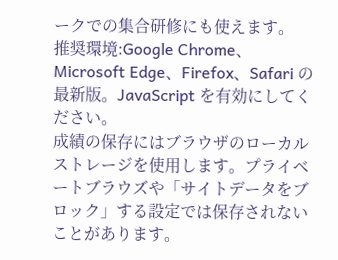ークでの集合研修にも使えます。
推奨環境:Google Chrome、Microsoft Edge、Firefox、Safari の最新版。JavaScript を有効にしてください。
成績の保存にはブラウザのローカルストレージを使用します。プライベートブラウズや「サイトデータをブロック」する設定では保存されないことがあります。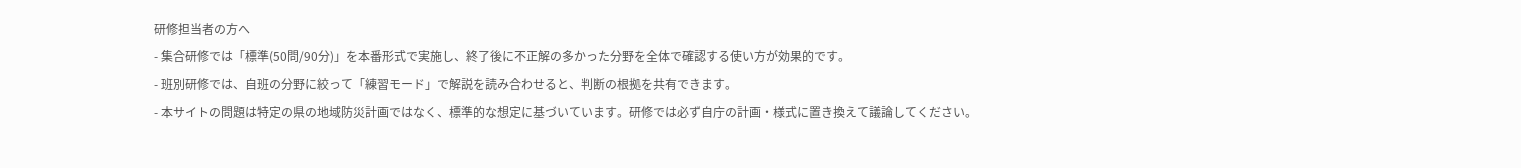研修担当者の方へ
- 集合研修では「標準(50問/90分)」を本番形式で実施し、終了後に不正解の多かった分野を全体で確認する使い方が効果的です。
- 班別研修では、自班の分野に絞って「練習モード」で解説を読み合わせると、判断の根拠を共有できます。
- 本サイトの問題は特定の県の地域防災計画ではなく、標準的な想定に基づいています。研修では必ず自庁の計画・様式に置き換えて議論してください。